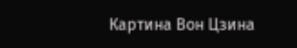Картина Вон Цзина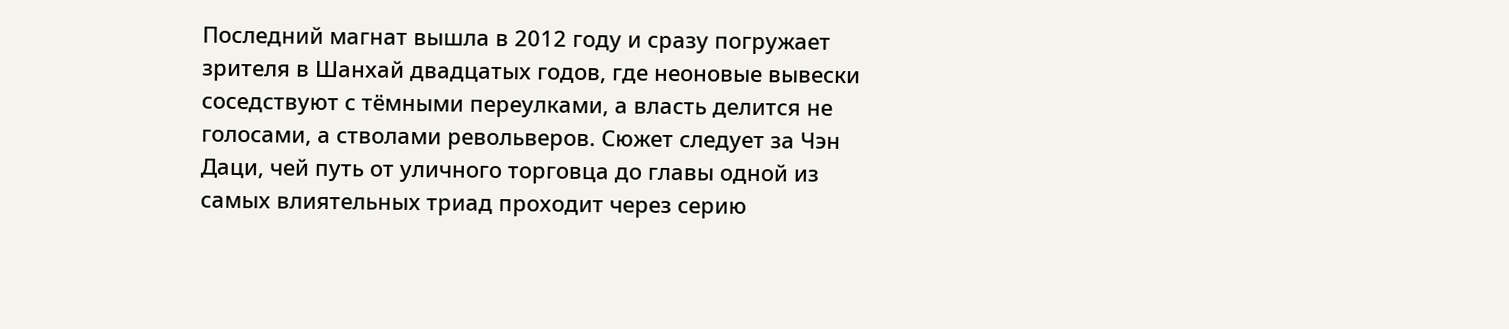Последний магнат вышла в 2012 году и сразу погружает зрителя в Шанхай двадцатых годов, где неоновые вывески соседствуют с тёмными переулками, а власть делится не голосами, а стволами револьверов. Сюжет следует за Чэн Даци, чей путь от уличного торговца до главы одной из самых влиятельных триад проходит через серию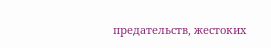предательств, жестоких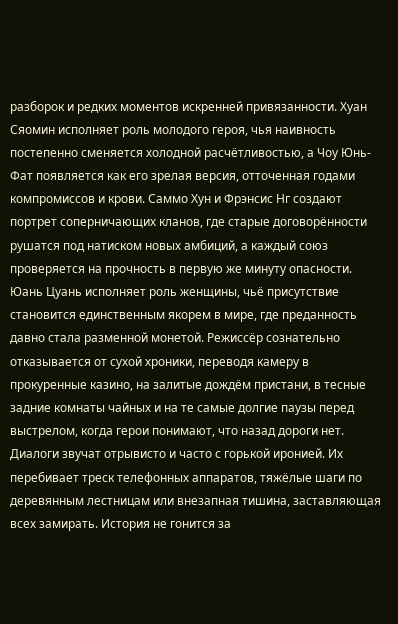разборок и редких моментов искренней привязанности. Хуан Сяомин исполняет роль молодого героя, чья наивность постепенно сменяется холодной расчётливостью, а Чоу Юнь-Фат появляется как его зрелая версия, отточенная годами компромиссов и крови. Саммо Хун и Фрэнсис Нг создают портрет соперничающих кланов, где старые договорённости рушатся под натиском новых амбиций, а каждый союз проверяется на прочность в первую же минуту опасности. Юань Цуань исполняет роль женщины, чьё присутствие становится единственным якорем в мире, где преданность давно стала разменной монетой. Режиссёр сознательно отказывается от сухой хроники, переводя камеру в прокуренные казино, на залитые дождём пристани, в тесные задние комнаты чайных и на те самые долгие паузы перед выстрелом, когда герои понимают, что назад дороги нет. Диалоги звучат отрывисто и часто с горькой иронией. Их перебивает треск телефонных аппаратов, тяжёлые шаги по деревянным лестницам или внезапная тишина, заставляющая всех замирать. История не гонится за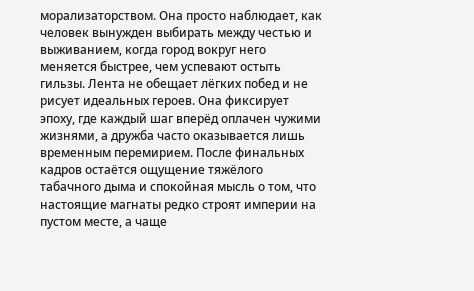морализаторством. Она просто наблюдает, как человек вынужден выбирать между честью и выживанием, когда город вокруг него меняется быстрее, чем успевают остыть гильзы. Лента не обещает лёгких побед и не рисует идеальных героев. Она фиксирует эпоху, где каждый шаг вперёд оплачен чужими жизнями, а дружба часто оказывается лишь временным перемирием. После финальных кадров остаётся ощущение тяжёлого табачного дыма и спокойная мысль о том, что настоящие магнаты редко строят империи на пустом месте, а чаще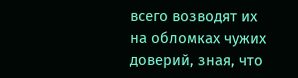всего возводят их на обломках чужих доверий, зная, что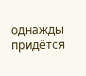однажды придётся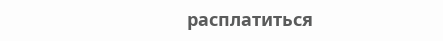расплатиться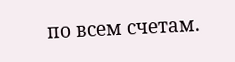по всем счетам.